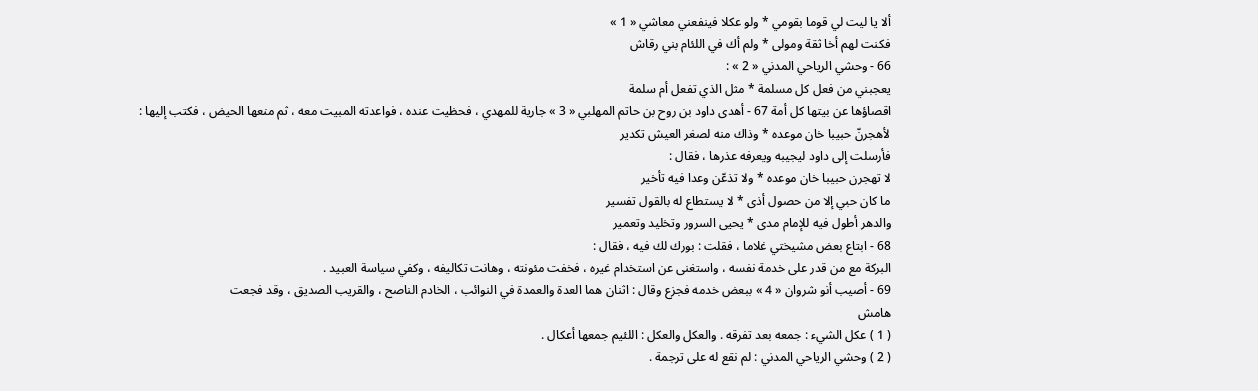ألا يا ليت لي قوما بقومي * ولو عكلا فينفعني معاشي « 1 »
فكنت لهم أخا ثقة ومولى * ولم أك في اللئام بني رقاش
66 - وحشي الرياحي المدني « 2 » :
يعجبني من فعل كل مسلمة * مثل الذي تفعل أم سلمة
اقصاؤها عن بيتها كل أمة 67 - أهدى داود بن روح بن حاتم المهلبي « 3 » جارية للمهدي ، فحظيت عنده ، فواعدته المبيت معه ، ثم منعها الحيض ، فكتب إليها :
لأهجرنّ حبيبا خان موعده * وذاك منه لصغر العيش تكدير
فأرسلت إلى داود ليجيبه ويعرفه عذرها ، فقال :
لا تهجرن حبيبا خان موعده * ولا تذعّن وعدا فيه تأخير
ما كان حبي إلا من حصول أذى * لا يستطاع له بالقول تفسير
والدهر أطول فيه للإمام مدى * يحيى السرور وتخليد وتعمير
68 - ابتاع بعض مشيختي غلاما ، فقلت : بورك لك فيه ، فقال :
البركة مع من قدر على خدمة نفسه ، واستغنى عن استخدام غيره ، فخفت مئونته ، وهانت تكاليفه ، وكفي سياسة العبيد .
69 - أصيب أنو شروان « 4 » ببعض خدمه فجزع وقال : اثنان هما العدة والعمدة في النوائب ، الخادم الناصح ، والقريب الصديق ، وقد فجعت
هامش
( 1 ) عكل الشيء : جمعه بعد تفرقه . والعكل والعكل : اللئيم جمعها أعكال .
( 2 ) وحشي الرياحي المدني : لم نقع له على ترجمة .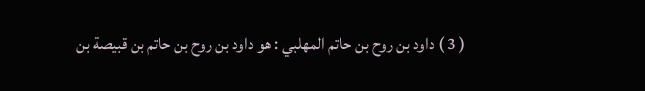( 3 ) داود بن روح بن حاتم المهلبي : هو داود بن روح بن حاتم بن قبيصة بن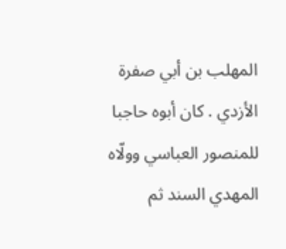المهلب بن أبي صفرة الأزدي . كان أبوه حاجبا للمنصور العباسي وولّاه المهدي السند ثم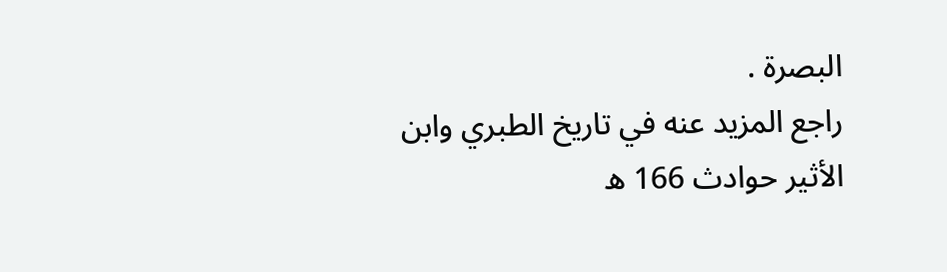البصرة .
راجع المزيد عنه في تاريخ الطبري وابن الأثير حوادث 166 ه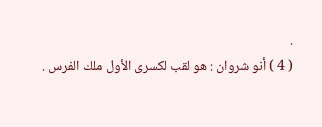.
( 4 ) أنو شروان : هو لقب لكسرى الأول ملك الفرس .